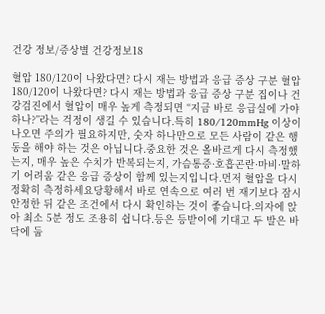건강 정보/증상별 건강정보18

혈압 180/120이 나왔다면? 다시 재는 방법과 응급 증상 구분 혈압 180/120이 나왔다면? 다시 재는 방법과 응급 증상 구분 집이나 건강검진에서 혈압이 매우 높게 측정되면 “지금 바로 응급실에 가야 하나?”라는 걱정이 생길 수 있습니다.특히 180/120mmHg 이상이 나오면 주의가 필요하지만, 숫자 하나만으로 모든 사람이 같은 행동을 해야 하는 것은 아닙니다.중요한 것은 올바르게 다시 측정했는지, 매우 높은 수치가 반복되는지, 가슴통증·호흡곤란·마비·말하기 어려움 같은 응급 증상이 함께 있는지입니다.먼저 혈압을 다시 정확히 측정하세요당황해서 바로 연속으로 여러 번 재기보다 잠시 안정한 뒤 같은 조건에서 다시 확인하는 것이 좋습니다.의자에 앉아 최소 5분 정도 조용히 쉽니다.등은 등받이에 기대고 두 발은 바닥에 둡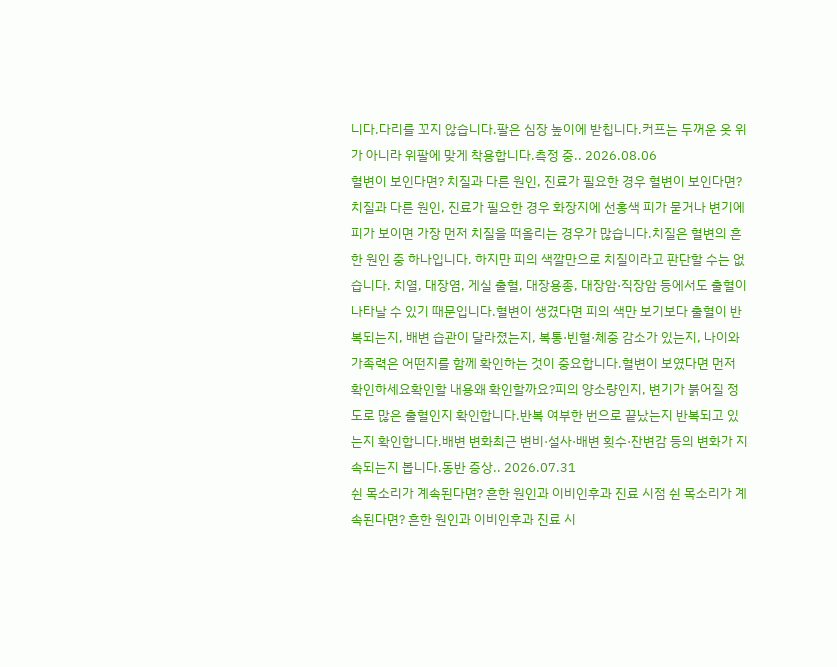니다.다리를 꼬지 않습니다.팔은 심장 높이에 받칩니다.커프는 두꺼운 옷 위가 아니라 위팔에 맞게 착용합니다.측정 중.. 2026.08.06
혈변이 보인다면? 치질과 다른 원인, 진료가 필요한 경우 혈변이 보인다면? 치질과 다른 원인, 진료가 필요한 경우 화장지에 선홍색 피가 묻거나 변기에 피가 보이면 가장 먼저 치질을 떠올리는 경우가 많습니다.치질은 혈변의 흔한 원인 중 하나입니다. 하지만 피의 색깔만으로 치질이라고 판단할 수는 없습니다. 치열, 대장염, 게실 출혈, 대장용종, 대장암·직장암 등에서도 출혈이 나타날 수 있기 때문입니다.혈변이 생겼다면 피의 색만 보기보다 출혈이 반복되는지, 배변 습관이 달라졌는지, 복통·빈혈·체중 감소가 있는지, 나이와 가족력은 어떤지를 함께 확인하는 것이 중요합니다.혈변이 보였다면 먼저 확인하세요확인할 내용왜 확인할까요?피의 양소량인지, 변기가 붉어질 정도로 많은 출혈인지 확인합니다.반복 여부한 번으로 끝났는지 반복되고 있는지 확인합니다.배변 변화최근 변비·설사·배변 횟수·잔변감 등의 변화가 지속되는지 봅니다.동반 증상.. 2026.07.31
쉰 목소리가 계속된다면? 흔한 원인과 이비인후과 진료 시점 쉰 목소리가 계속된다면? 흔한 원인과 이비인후과 진료 시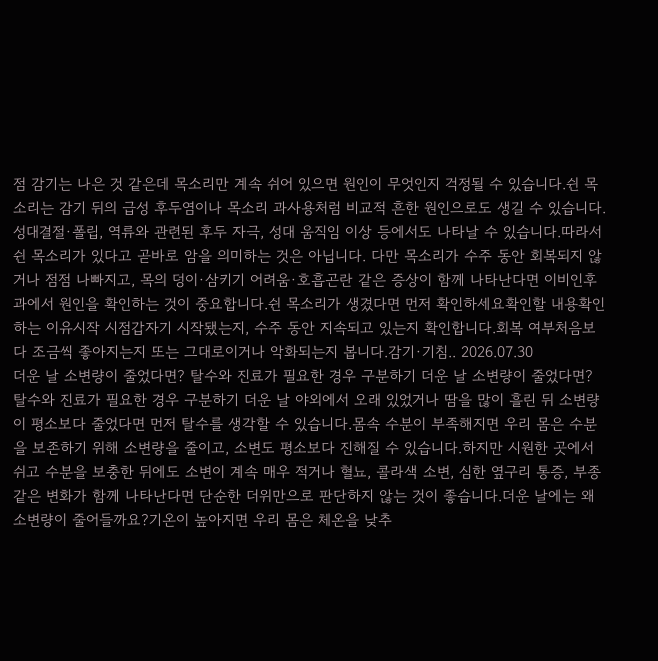점 감기는 나은 것 같은데 목소리만 계속 쉬어 있으면 원인이 무엇인지 걱정될 수 있습니다.쉰 목소리는 감기 뒤의 급성 후두염이나 목소리 과사용처럼 비교적 흔한 원인으로도 생길 수 있습니다. 성대결절·폴립, 역류와 관련된 후두 자극, 성대 움직임 이상 등에서도 나타날 수 있습니다.따라서 쉰 목소리가 있다고 곧바로 암을 의미하는 것은 아닙니다. 다만 목소리가 수주 동안 회복되지 않거나 점점 나빠지고, 목의 덩이·삼키기 어려움·호흡곤란 같은 증상이 함께 나타난다면 이비인후과에서 원인을 확인하는 것이 중요합니다.쉰 목소리가 생겼다면 먼저 확인하세요확인할 내용확인하는 이유시작 시점갑자기 시작됐는지, 수주 동안 지속되고 있는지 확인합니다.회복 여부처음보다 조금씩 좋아지는지 또는 그대로이거나 악화되는지 봅니다.감기·기침.. 2026.07.30
더운 날 소변량이 줄었다면? 탈수와 진료가 필요한 경우 구분하기 더운 날 소변량이 줄었다면? 탈수와 진료가 필요한 경우 구분하기 더운 날 야외에서 오래 있었거나 땀을 많이 흘린 뒤 소변량이 평소보다 줄었다면 먼저 탈수를 생각할 수 있습니다.몸속 수분이 부족해지면 우리 몸은 수분을 보존하기 위해 소변량을 줄이고, 소변도 평소보다 진해질 수 있습니다.하지만 시원한 곳에서 쉬고 수분을 보충한 뒤에도 소변이 계속 매우 적거나 혈뇨, 콜라색 소변, 심한 옆구리 통증, 부종 같은 변화가 함께 나타난다면 단순한 더위만으로 판단하지 않는 것이 좋습니다.더운 날에는 왜 소변량이 줄어들까요?기온이 높아지면 우리 몸은 체온을 낮추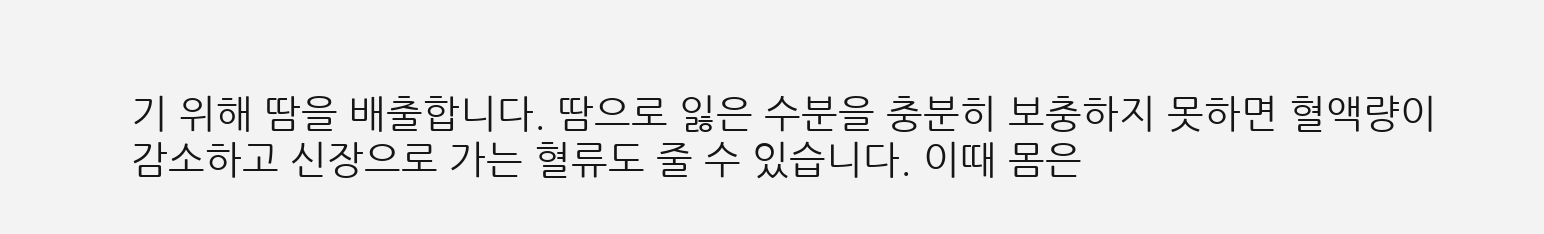기 위해 땀을 배출합니다. 땀으로 잃은 수분을 충분히 보충하지 못하면 혈액량이 감소하고 신장으로 가는 혈류도 줄 수 있습니다. 이때 몸은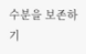수분을 보존하기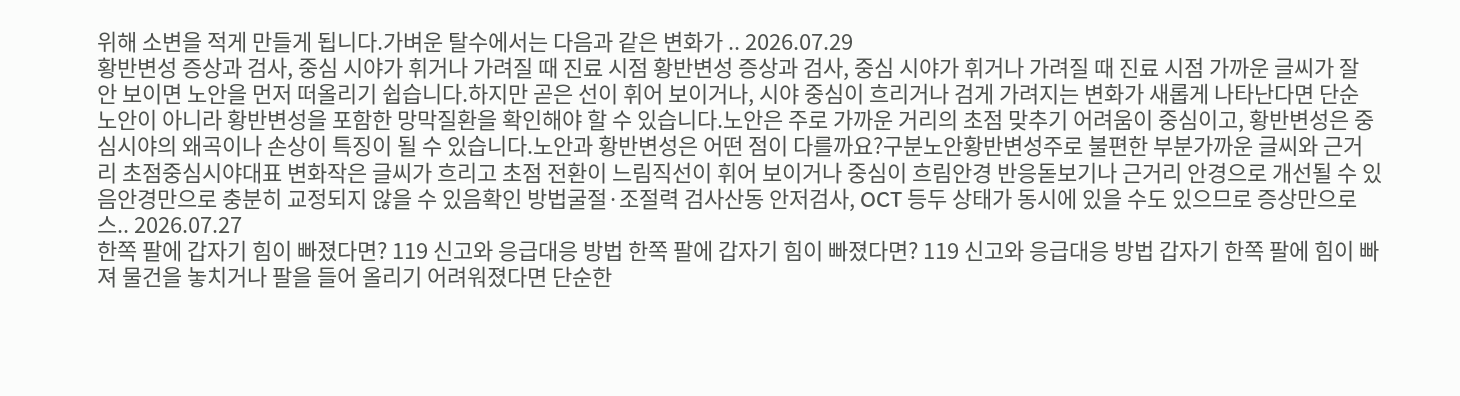위해 소변을 적게 만들게 됩니다.가벼운 탈수에서는 다음과 같은 변화가 .. 2026.07.29
황반변성 증상과 검사, 중심 시야가 휘거나 가려질 때 진료 시점 황반변성 증상과 검사, 중심 시야가 휘거나 가려질 때 진료 시점 가까운 글씨가 잘 안 보이면 노안을 먼저 떠올리기 쉽습니다.하지만 곧은 선이 휘어 보이거나, 시야 중심이 흐리거나 검게 가려지는 변화가 새롭게 나타난다면 단순 노안이 아니라 황반변성을 포함한 망막질환을 확인해야 할 수 있습니다.노안은 주로 가까운 거리의 초점 맞추기 어려움이 중심이고, 황반변성은 중심시야의 왜곡이나 손상이 특징이 될 수 있습니다.노안과 황반변성은 어떤 점이 다를까요?구분노안황반변성주로 불편한 부분가까운 글씨와 근거리 초점중심시야대표 변화작은 글씨가 흐리고 초점 전환이 느림직선이 휘어 보이거나 중심이 흐림안경 반응돋보기나 근거리 안경으로 개선될 수 있음안경만으로 충분히 교정되지 않을 수 있음확인 방법굴절·조절력 검사산동 안저검사, OCT 등두 상태가 동시에 있을 수도 있으므로 증상만으로 스.. 2026.07.27
한쪽 팔에 갑자기 힘이 빠졌다면? 119 신고와 응급대응 방법 한쪽 팔에 갑자기 힘이 빠졌다면? 119 신고와 응급대응 방법 갑자기 한쪽 팔에 힘이 빠져 물건을 놓치거나 팔을 들어 올리기 어려워졌다면 단순한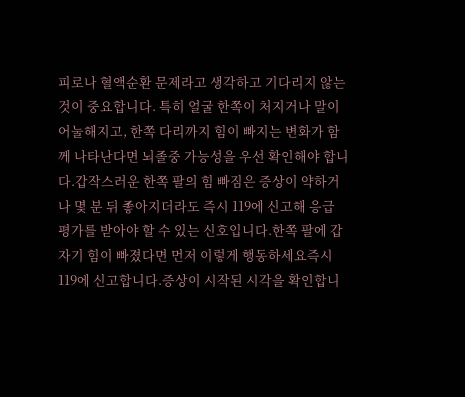피로나 혈액순환 문제라고 생각하고 기다리지 않는 것이 중요합니다. 특히 얼굴 한쪽이 처지거나 말이 어눌해지고, 한쪽 다리까지 힘이 빠지는 변화가 함께 나타난다면 뇌졸중 가능성을 우선 확인해야 합니다.갑작스러운 한쪽 팔의 힘 빠짐은 증상이 약하거나 몇 분 뒤 좋아지더라도 즉시 119에 신고해 응급 평가를 받아야 할 수 있는 신호입니다.한쪽 팔에 갑자기 힘이 빠졌다면 먼저 이렇게 행동하세요즉시 119에 신고합니다.증상이 시작된 시각을 확인합니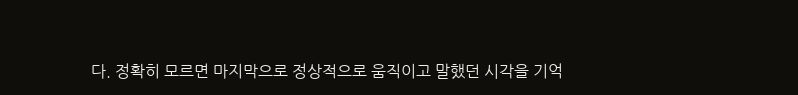다. 정확히 모르면 마지막으로 정상적으로 움직이고 말했던 시각을 기억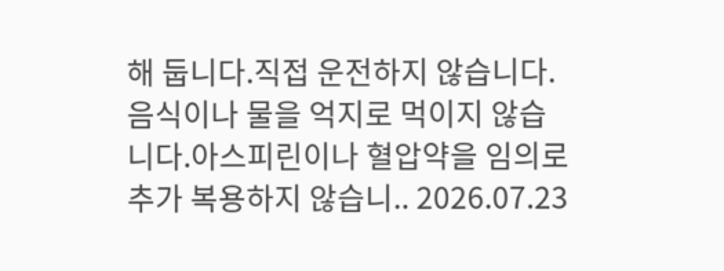해 둡니다.직접 운전하지 않습니다.음식이나 물을 억지로 먹이지 않습니다.아스피린이나 혈압약을 임의로 추가 복용하지 않습니.. 2026.07.23